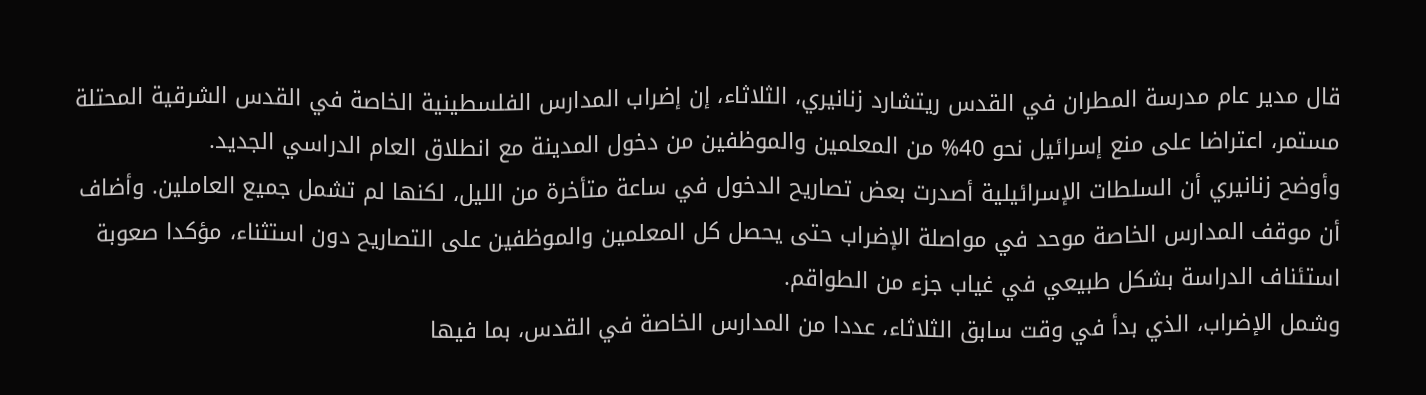قال مدير عام مدرسة المطران في القدس ريتشارد زنانيري، الثلاثاء، إن إضراب المدارس الفلسطينية الخاصة في القدس الشرقية المحتلة مستمر، اعتراضا على منع إسرائيل نحو 40% من المعلمين والموظفين من دخول المدينة مع انطلاق العام الدراسي الجديد.
وأوضح زنانيري أن السلطات الإسرائيلية أصدرت بعض تصاريح الدخول في ساعة متأخرة من الليل، لكنها لم تشمل جميع العاملين. وأضاف أن موقف المدارس الخاصة موحد في مواصلة الإضراب حتى يحصل كل المعلمين والموظفين على التصاريح دون استثناء، مؤكدا صعوبة استئناف الدراسة بشكل طبيعي في غياب جزء من الطواقم.
وشمل الإضراب، الذي بدأ في وقت سابق الثلاثاء، عددا من المدارس الخاصة في القدس، بما فيها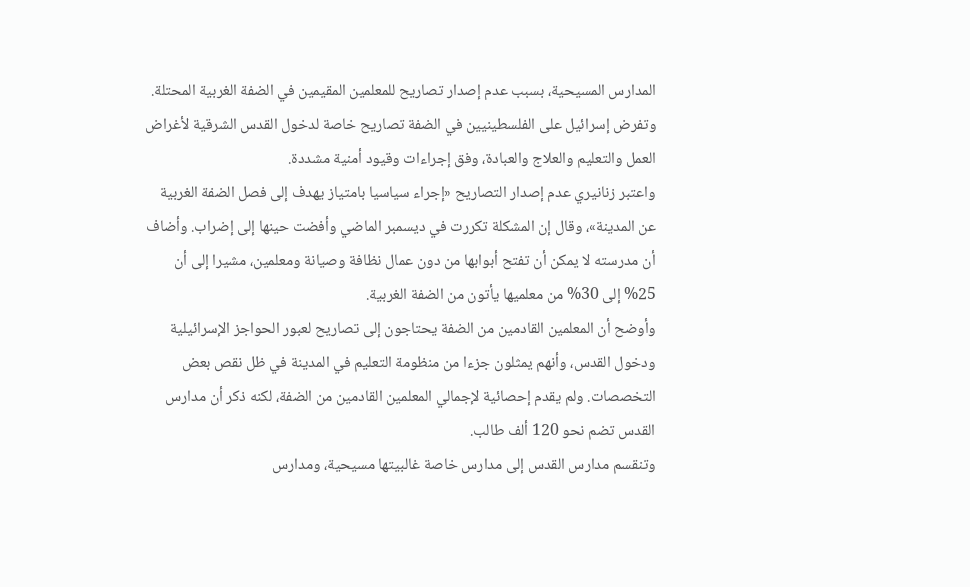المدارس المسيحية، بسبب عدم إصدار تصاريح للمعلمين المقيمين في الضفة الغربية المحتلة. وتفرض إسرائيل على الفلسطينيين في الضفة تصاريح خاصة لدخول القدس الشرقية لأغراض العمل والتعليم والعلاج والعبادة، وفق إجراءات وقيود أمنية مشددة.
واعتبر زنانيري عدم إصدار التصاريح «إجراء سياسيا بامتياز يهدف إلى فصل الضفة الغربية عن المدينة»، وقال إن المشكلة تكررت في ديسمبر الماضي وأفضت حينها إلى إضراب. وأضاف أن مدرسته لا يمكن أن تفتح أبوابها من دون عمال نظافة وصيانة ومعلمين، مشيرا إلى أن 25% إلى 30% من معلميها يأتون من الضفة الغربية.
وأوضح أن المعلمين القادمين من الضفة يحتاجون إلى تصاريح لعبور الحواجز الإسرائيلية ودخول القدس، وأنهم يمثلون جزءا من منظومة التعليم في المدينة في ظل نقص بعض التخصصات. ولم يقدم إحصائية لإجمالي المعلمين القادمين من الضفة، لكنه ذكر أن مدارس القدس تضم نحو 120 ألف طالب.
وتنقسم مدارس القدس إلى مدارس خاصة غالبيتها مسيحية، ومدارس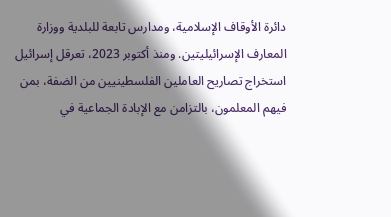دائرة الأوقاف الإسلامية، ومدارس تابعة للبلدية ووزارة المعارف الإسرائيليتين. ومنذ أكتوبر 2023، تعرقل إسرائيل استخراج تصاريح العاملين الفلسطينيين من الضفة، بمن فيهم المعلمون، بالتزامن مع الإبادة الجماعية في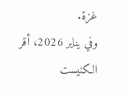غزة.
وفي يناير 2026، أقر الكنيست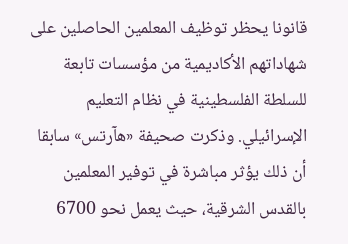قانونا يحظر توظيف المعلمين الحاصلين على شهاداتهم الأكاديمية من مؤسسات تابعة للسلطة الفلسطينية في نظام التعليم الإسرائيلي. وذكرت صحيفة «هآرتس» سابقا أن ذلك يؤثر مباشرة في توفير المعلمين بالقدس الشرقية، حيث يعمل نحو 6700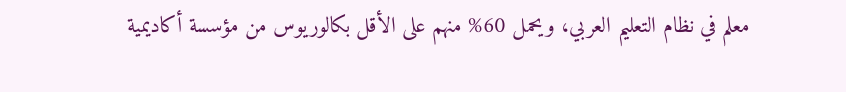معلم في نظام التعليم العربي، ويحمل 60% منهم على الأقل بكالوريوس من مؤسسة أكاديمية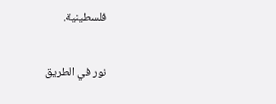فلسطينية.

نور في الطريق